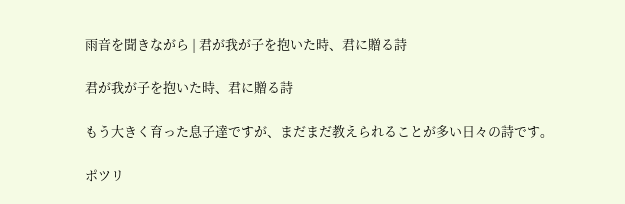雨音を聞きながら | 君が我が子を抱いた時、君に贈る詩

君が我が子を抱いた時、君に贈る詩

もう大きく育った息子達ですが、まだまだ教えられることが多い日々の詩です。

ポツリ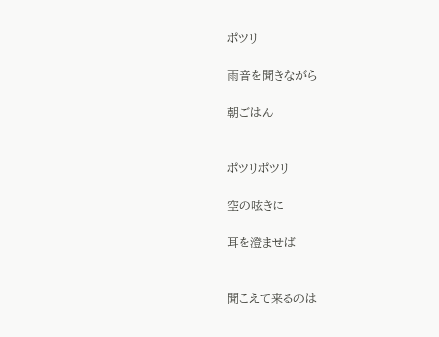ポツリ

雨音を聞きながら

朝ごはん


ポツリポツリ

空の呟きに

耳を澄ませば


聞こえて来るのは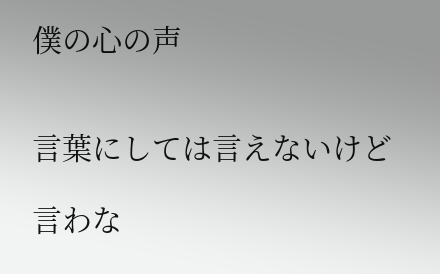僕の心の声


言葉にしては言えないけど

言わな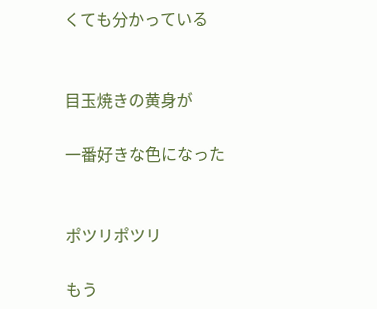くても分かっている


目玉焼きの黄身が

一番好きな色になった


ポツリポツリ

もう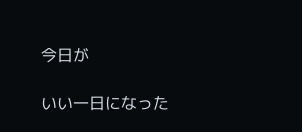今日が

いい一日になった